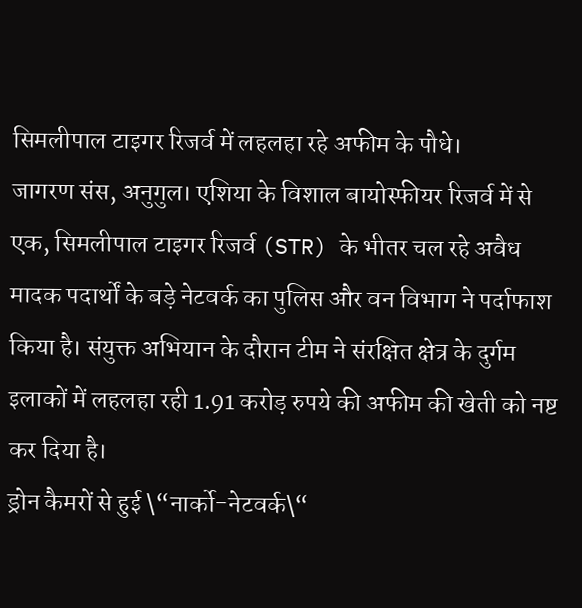सिमलीपाल टाइगर रिजर्व में लहलहा रहे अफीम के पौधे।
जागरण संस, अनुगुल। एशिया के विशाल बायोस्फीयर रिजर्व में से एक, सिमलीपाल टाइगर रिजर्व (STR) के भीतर चल रहे अवैध मादक पदार्थों के बड़े नेटवर्क का पुलिस और वन विभाग ने पर्दाफाश किया है। संयुक्त अभियान के दौरान टीम ने संरक्षित क्षेत्र के दुर्गम इलाकों में लहलहा रही 1.91 करोड़ रुपये की अफीम की खेती को नष्ट कर दिया है।
ड्रोन कैमरों से हुई \“नार्को-नेटवर्क\“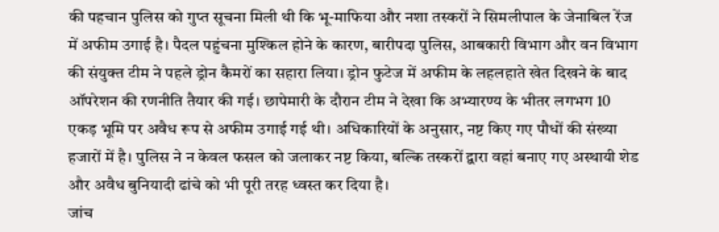की पहचान पुलिस को गुप्त सूचना मिली थी कि भू-माफिया और नशा तस्करों ने सिमलीपाल के जेनाबिल रेंज में अफीम उगाई है। पैदल पहुंचना मुश्किल होने के कारण, बारीपदा पुलिस, आबकारी विभाग और वन विभाग की संयुक्त टीम ने पहले ड्रोन कैमरों का सहारा लिया। ड्रोन फुटेज में अफीम के लहलहाते खेत दिखने के बाद ऑपरेशन की रणनीति तैयार की गई। छापेमारी के दौरान टीम ने देखा कि अभ्यारण्य के भीतर लगभग 10 एकड़ भूमि पर अवैध रूप से अफीम उगाई गई थी। अधिकारियों के अनुसार, नष्ट किए गए पौधों की संख्या हजारों में है। पुलिस ने न केवल फसल को जलाकर नष्ट किया, बल्कि तस्करों द्वारा वहां बनाए गए अस्थायी शेड और अवैध बुनियादी ढांचे को भी पूरी तरह ध्वस्त कर दिया है।
जांच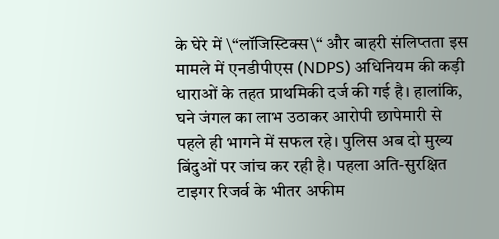के घेरे में \“लॉजिस्टिक्स\“ और बाहरी संलिप्तता इस मामले में एनडीपीएस (NDPS) अधिनियम की कड़ी धाराओं के तहत प्राथमिकी दर्ज की गई है। हालांकि, घने जंगल का लाभ उठाकर आरोपी छापेमारी से पहले ही भागने में सफल रहे। पुलिस अब दो मुख्य बिंदुओं पर जांच कर रही है। पहला अति-सुरक्षित टाइगर रिजर्व के भीतर अफीम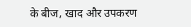के बीज, खाद और उपकरण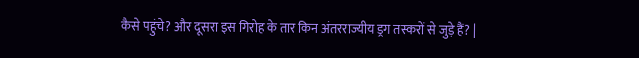कैसे पहुंचे? और दूसरा इस गिरोह के तार किन अंतरराज्यीय ड्रग तस्करों से जुड़े हैं? |